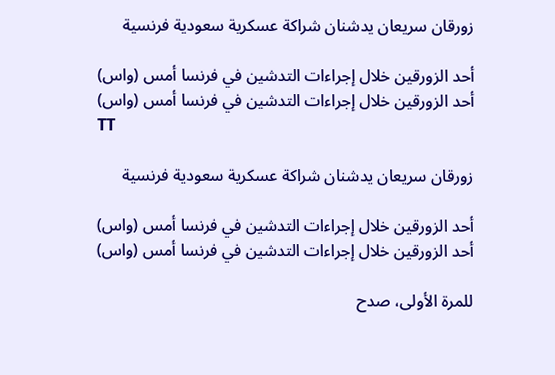زورقان سريعان يدشنان شراكة عسكرية سعودية فرنسية

أحد الزورقين خلال إجراءات التدشين في فرنسا أمس (واس)
أحد الزورقين خلال إجراءات التدشين في فرنسا أمس (واس)
TT

زورقان سريعان يدشنان شراكة عسكرية سعودية فرنسية

أحد الزورقين خلال إجراءات التدشين في فرنسا أمس (واس)
أحد الزورقين خلال إجراءات التدشين في فرنسا أمس (واس)

للمرة الأولى، صدح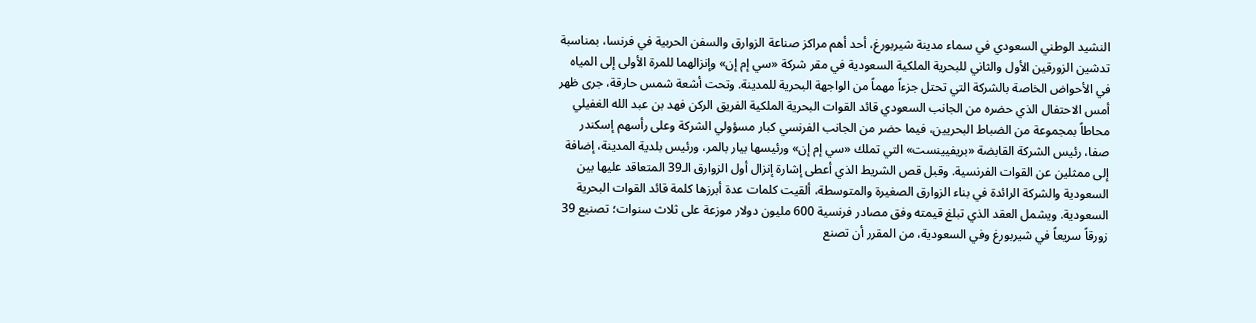النشيد الوطني السعودي في سماء مدينة شيربورغ، أحد أهم مراكز صناعة الزوارق والسفن الحربية في فرنسا، بمناسبة تدشين الزورقين الأول والثاني للبحرية الملكية السعودية في مقر شركة «سي إم إن» وإنزالهما للمرة الأولى إلى المياه في الأحواض الخاصة بالشركة التي تحتل جزءاً مهماً من الواجهة البحرية للمدينة. وتحت أشعة شمس حارقة، جرى ظهر أمس الاحتفال الذي حضره من الجانب السعودي قائد القوات البحرية الملكية الفريق الركن فهد بن عبد الله الغفيلي محاطاً بمجموعة من الضباط البحريين، فيما حضر من الجانب الفرنسي كبار مسؤولي الشركة وعلى رأسهم إسكندر صفا، رئيس الشركة القابضة «بريفيينست» التي تملك «سي إم إن» ورئيسها بيار بالمر، ورئيس بلدية المدينة، إضافة إلى ممثلين عن القوات الفرنسية. وقبل قص الشريط الذي أعطى إشارة إنزال أول الزوارق الـ39 المتعاقد عليها بين السعودية والشركة الرائدة في بناء الزوارق الصغيرة والمتوسطة، ألقيت كلمات عدة أبرزها كلمة قائد القوات البحرية السعودية. ويشمل العقد الذي تبلغ قيمته وفق مصادر فرنسية 600 مليون دولار موزعة على ثلاث سنوات؛ تصنيع 39 زورقاً سريعاً في شيربورغ وفي السعودية، من المقرر أن تصنع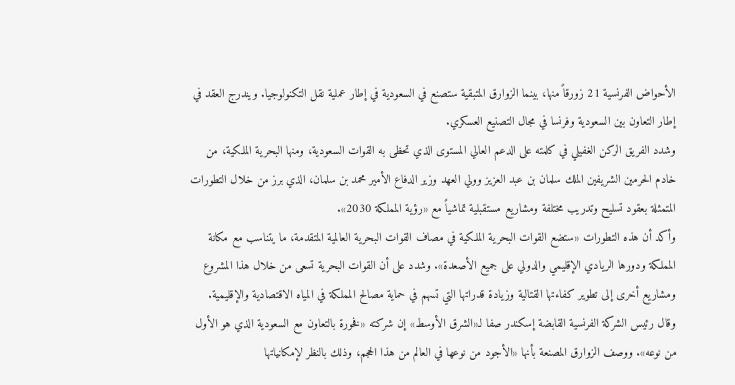الأحواض الفرنسية 21 زورقاً منها، بينما الزوارق المتبقية ستصنع في السعودية في إطار عملية نقل التكنولوجيا. ويندرج العقد في إطار التعاون بين السعودية وفرنسا في مجال التصنيع العسكري.
وشدد الفريق الركن الغفيلي في كلمته على الدعم العالي المستوى الذي تحظى به القوات السعودية، ومنها البحرية الملكية، من خادم الحرمين الشريفين الملك سلمان بن عبد العزيز وولي العهد وزير الدفاع الأمير محمد بن سلمان، الذي برز من خلال التطورات المتمثلة بعقود تسلیح وتدریب مختلفة ومشاریع مستقبلیة تماشیاً مع «رؤیة المملكة 2030».
وأكد أن هذه التطورات «ستضع القوات البحریة الملكية في مصاف القوات البحرية العالمیة المتقدمة، ما یتناسب مع مكانة المملكة ودورها الریادي الإقلیمي والدولي على جمیع الأصعدة». وشدد على أن القوات البحریة تسعى من خلال هذا المشروع ومشاریع أخرى إلى تطویر كفاءتها القتالیة وزیادة قدراتها التي تسهم في حمایة مصالح المملكة في المیاه الاقتصادیة والإقلیمیة.
وقال رئيس الشركة الفرنسية القابضة إسكندر صفا لـ«الشرق الأوسط» إن شركته «فخورة بالتعاون مع السعودية الذي هو الأول من نوعه». ووصف الزوارق المصنعة بأنها «الأجود من نوعها في العالم من هذا الحجم، وذلك بالنظر لإمكانياتها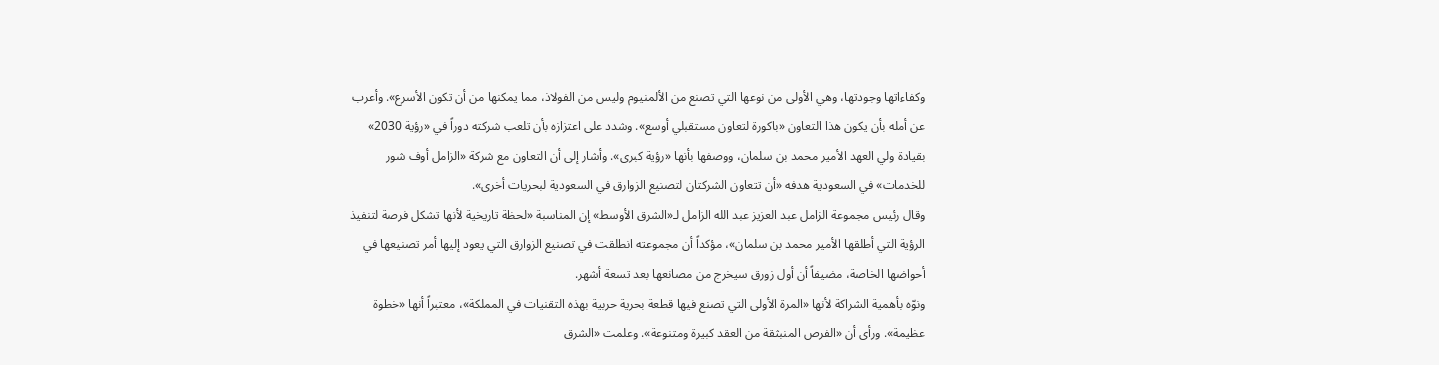وكفاءاتها وجودتها، وهي الأولى من نوعها التي تصنع من الألمنيوم وليس من الفولاذ، مما يمكنها من أن تكون الأسرع». وأعرب عن أمله بأن يكون هذا التعاون «باكورة لتعاون مستقبلي أوسع». وشدد على اعتزازه بأن تلعب شركته دوراً في «رؤية 2030» بقيادة ولي العهد الأمير محمد بن سلمان، ووصفها بأنها «رؤية كبرى». وأشار إلى أن التعاون مع شركة «الزامل أوف شور للخدمات» في السعودية هدفه «أن تتعاون الشركتان لتصنيع الزوارق في السعودية لبحريات أخرى».
وقال رئيس مجموعة الزامل عبد العزيز عبد الله الزامل لـ«الشرق الأوسط» إن المناسبة «لحظة تاريخية لأنها تشكل فرصة لتنفيذ الرؤية التي أطلقها الأمير محمد بن سلمان»، مؤكداً أن مجموعته انطلقت في تصنيع الزوارق التي يعود إليها أمر تصنيعها في أحواضها الخاصة، مضيفاً أن أول زورق سيخرج من مصانعها بعد تسعة أشهر.
ونوّه بأهمية الشراكة لأنها «المرة الأولى التي تصنع فيها قطعة بحرية حربية بهذه التقنيات في المملكة»، معتبراً أنها «خطوة عظيمة». ورأى أن «الفرص المنبثقة من العقد كبيرة ومتنوعة». وعلمت «الشرق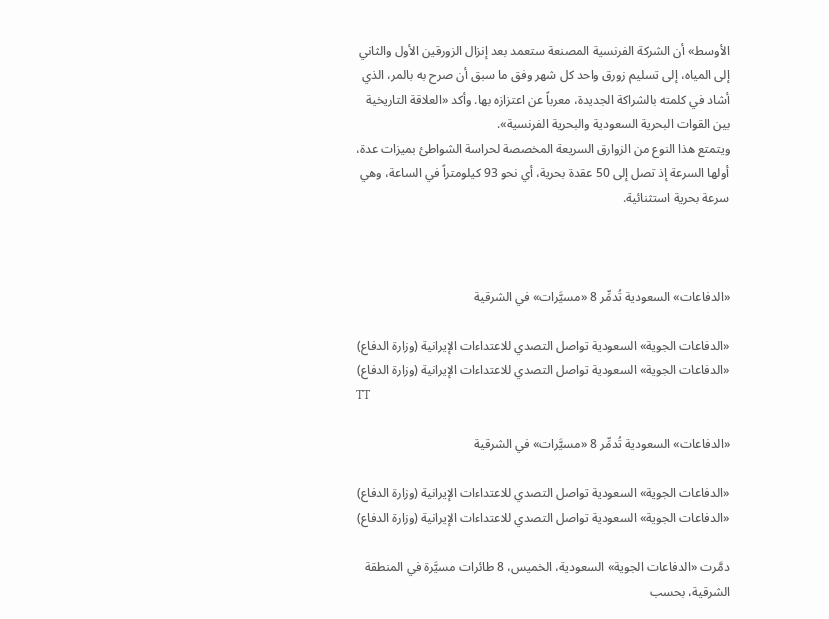الأوسط» أن الشركة الفرنسية المصنعة ستعمد بعد إنزال الزورقين الأول والثاني إلى المياه، إلى تسليم زورق واحد كل شهر وفق ما سبق أن صرح به بالمر، الذي أشاد في كلمته بالشراكة الجديدة، معرباً عن اعتزازه بها. وأكد «العلاقة التاریخیة بین القوات البحریة السعودیة والبحریة الفرنسیة».
ويتمتع هذا النوع من الزوارق السريعة المخصصة لحراسة الشواطئ بميزات عدة، أولها السرعة إذ تصل إلى 50 عقدة بحرية، أي نحو 93 كيلومتراً في الساعة، وهي سرعة بحرية استثنائية.



«الدفاعات» السعودية تُدمِّر 8 «مسيَّرات» في الشرقية

«الدفاعات الجوية» السعودية تواصل التصدي للاعتداءات الإيرانية (وزارة الدفاع)
«الدفاعات الجوية» السعودية تواصل التصدي للاعتداءات الإيرانية (وزارة الدفاع)
TT

«الدفاعات» السعودية تُدمِّر 8 «مسيَّرات» في الشرقية

«الدفاعات الجوية» السعودية تواصل التصدي للاعتداءات الإيرانية (وزارة الدفاع)
«الدفاعات الجوية» السعودية تواصل التصدي للاعتداءات الإيرانية (وزارة الدفاع)

دمَّرت «الدفاعات الجوية» السعودية، الخميس، 8 طائرات مسيَّرة في المنطقة الشرقية، بحسب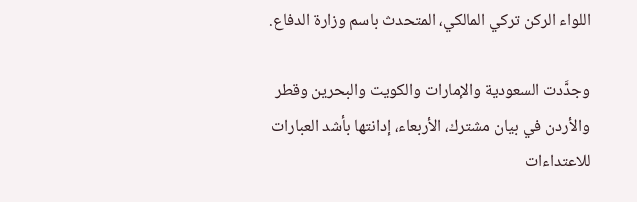اللواء الركن تركي المالكي، المتحدث باسم وزارة الدفاع.

وجدَّدت السعودية والإمارات والكويت والبحرين وقطر والأردن في بيان مشترك، الأربعاء، إدانتها بأشد العبارات للاعتداءات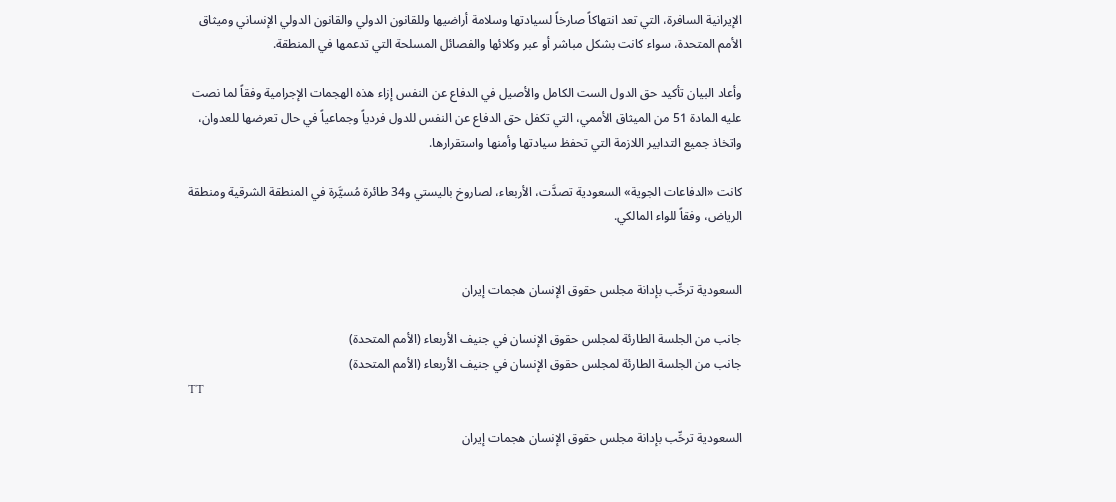الإيرانية السافرة، التي تعد انتهاكاً صارخاً لسيادتها وسلامة أراضيها وللقانون الدولي والقانون الدولي الإنساني وميثاق الأمم المتحدة، سواء كانت بشكل مباشر أو عبر وكلائها والفصائل المسلحة التي تدعمها في المنطقة.

وأعاد البيان تأكيد حق الدول الست الكامل والأصيل في الدفاع عن النفس إزاء هذه الهجمات الإجرامية وفقاً لما نصت عليه المادة 51 من الميثاق الأممي، التي تكفل حق الدفاع عن النفس للدول فردياً وجماعياً في حال تعرضها للعدوان، واتخاذ جميع التدابير اللازمة التي تحفظ سيادتها وأمنها واستقرارها.

كانت «الدفاعات الجوية» السعودية تصدَّت، الأربعاء، لصاروخ باليستي و34 طائرة مُسيَّرة في المنطقة الشرقية ومنطقة الرياض، وفقاً للواء المالكي.


السعودية ترحِّب بإدانة مجلس حقوق الإنسان هجمات إيران

جانب من الجلسة الطارئة لمجلس حقوق الإنسان في جنيف الأربعاء (الأمم المتحدة)
جانب من الجلسة الطارئة لمجلس حقوق الإنسان في جنيف الأربعاء (الأمم المتحدة)
TT

السعودية ترحِّب بإدانة مجلس حقوق الإنسان هجمات إيران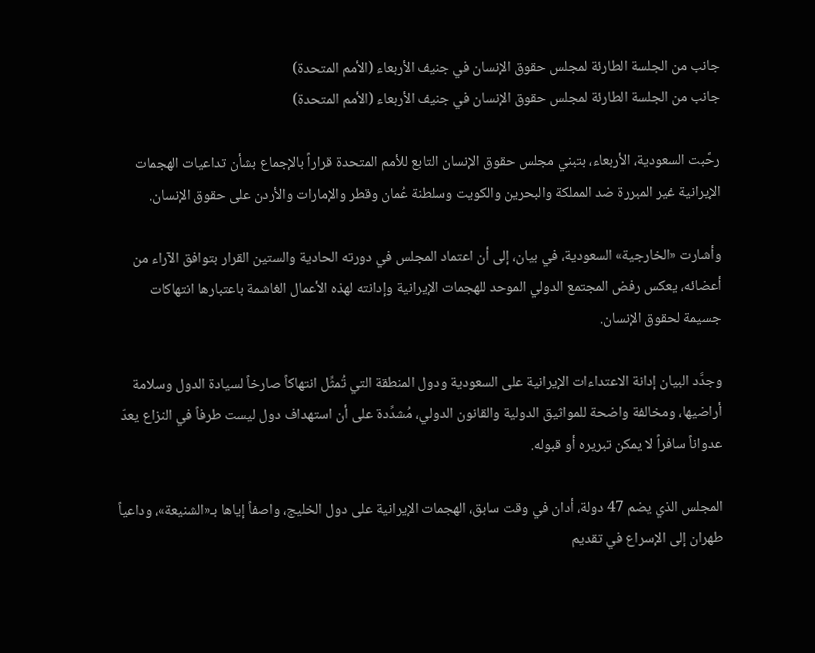جانب من الجلسة الطارئة لمجلس حقوق الإنسان في جنيف الأربعاء (الأمم المتحدة)
جانب من الجلسة الطارئة لمجلس حقوق الإنسان في جنيف الأربعاء (الأمم المتحدة)

رحَّبت السعودية، الأربعاء، بتبني مجلس حقوق الإنسان التابع للأمم المتحدة قراراً بالإجماع بشأن تداعيات الهجمات الإيرانية غير المبررة ضد المملكة والبحرين والكويت وسلطنة عُمان وقطر والإمارات والأردن على حقوق الإنسان.

وأشارت «الخارجية» السعودية، في بيان، إلى أن اعتماد المجلس في دورته الحادية والستين القرار بتوافق الآراء من أعضائه، يعكس رفض المجتمع الدولي الموحد للهجمات الإيرانية وإدانته لهذه الأعمال الغاشمة باعتبارها انتهاكات جسيمة لحقوق الإنسان.

وجدَّد البيان إدانة الاعتداءات الإيرانية على السعودية ودول المنطقة التي تُمثِّل انتهاكاً صارخاً لسيادة الدول وسلامة أراضيها، ومخالفة واضحة للمواثيق الدولية والقانون الدولي، مُشدِّدة على أن استهداف دول ليست طرفاً في النزاع يعدّ عدواناً سافراً لا يمكن تبريره أو قبوله.

المجلس الذي يضم 47 دولة، أدان في وقت سابق، الهجمات الإيرانية على دول الخليج، واصفاً إياها بـ«الشنيعة»، وداعياً طهران إلى الإسراع في تقديم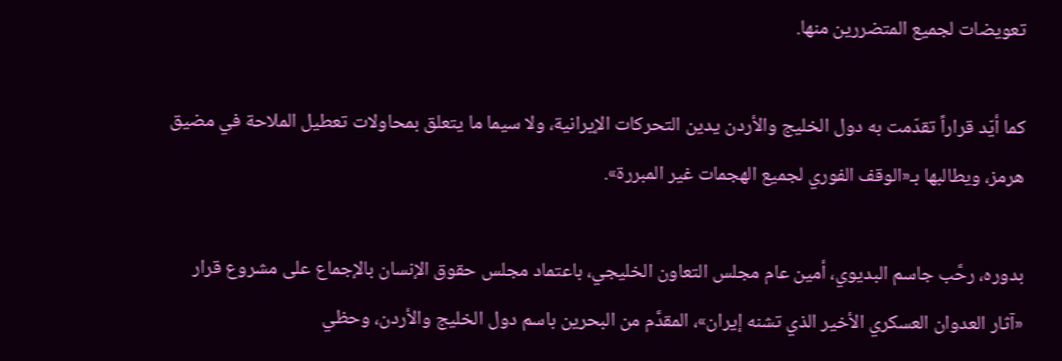تعويضات لجميع المتضررين منها.

كما أيّد قراراً تقدّمت به دول الخليج والأردن يدين التحركات الإيرانية، ولا سيما ما يتعلق بمحاولات تعطيل الملاحة في مضيق هرمز، ويطالبها بـ«الوقف الفوري لجميع الهجمات غير المبررة».

بدوره، رحَّب جاسم البديوي، أمين عام مجلس التعاون الخليجي، باعتماد مجلس حقوق الإنسان بالإجماع على مشروع قرار «آثار العدوان العسكري الأخير الذي تشنه إيران»، المقدَّم من البحرين باسم دول الخليج والأردن، وحظي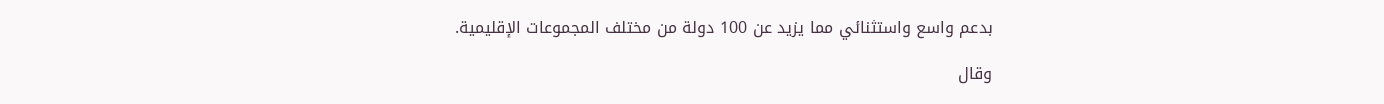بدعم واسع واستثنائي مما يزيد عن 100 دولة من مختلف المجموعات الإقليمية.

وقال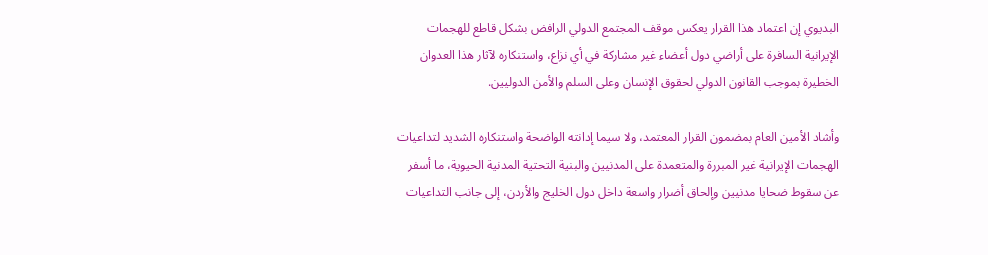البديوي إن اعتماد هذا القرار يعكس موقف المجتمع الدولي الرافض بشكل قاطع للهجمات الإيرانية السافرة على أراضي دول أعضاء غير مشاركة في أي نزاع، واستنكاره لآثار هذا العدوان الخطيرة بموجب القانون الدولي لحقوق الإنسان وعلى السلم والأمن الدوليين.

وأشاد الأمين العام بمضمون القرار المعتمد، ولا سيما إدانته الواضحة واستنكاره الشديد لتداعيات الهجمات الإيرانية غير المبررة والمتعمدة على المدنيين والبنية التحتية المدنية الحيوية، ما أسفر عن سقوط ضحايا مدنيين وإلحاق أضرار واسعة داخل دول الخليج والأردن، إلى جانب التداعيات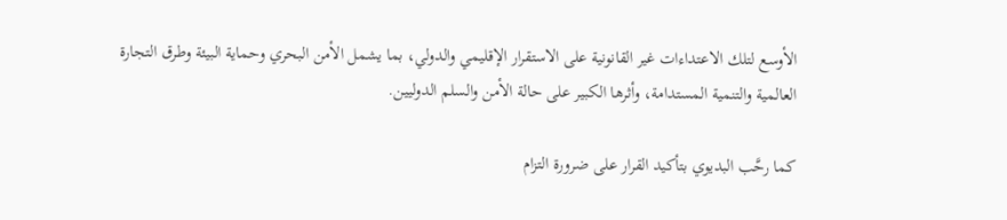الأوسع لتلك الاعتداءات غير القانونية على الاستقرار الإقليمي والدولي، بما يشمل الأمن البحري وحماية البيئة وطرق التجارة العالمية والتنمية المستدامة، وأثرها الكبير على حالة الأمن والسلم الدوليين.

كما رحَّب البديوي بتأكيد القرار على ضرورة التزام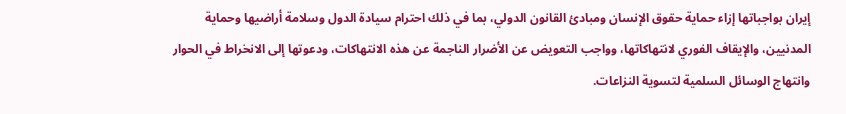إيران بواجباتها إزاء حماية حقوق الإنسان ومبادئ القانون الدولي، بما في ذلك احترام سيادة الدول وسلامة أراضيها وحماية المدنيين، والإيقاف الفوري لانتهاكاتها، وواجب التعويض عن الأضرار الناجمة عن هذه الانتهاكات، ودعوتها إلى الانخراط في الحوار وانتهاج الوسائل السلمية لتسوية النزاعات.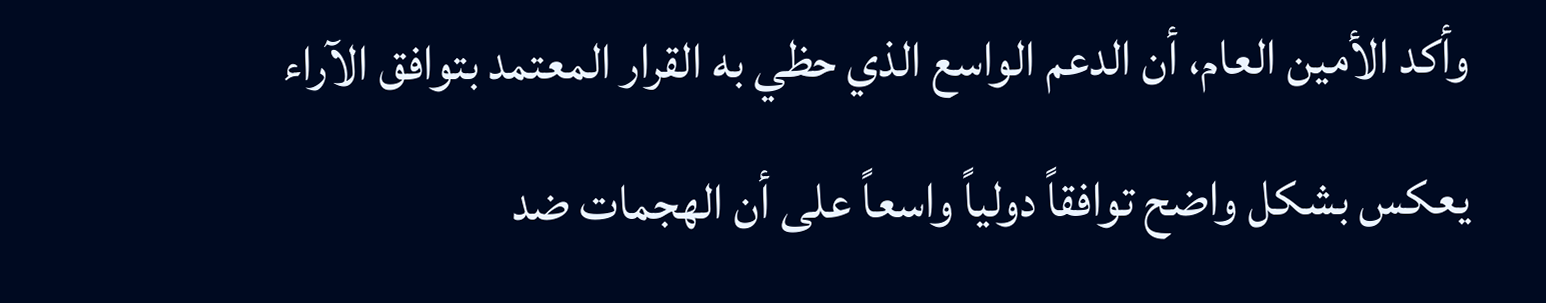وأكد الأمين العام، أن الدعم الواسع الذي حظي به القرار المعتمد بتوافق الآراء يعكس بشكل واضح توافقاً دولياً واسعاً على أن الهجمات ضد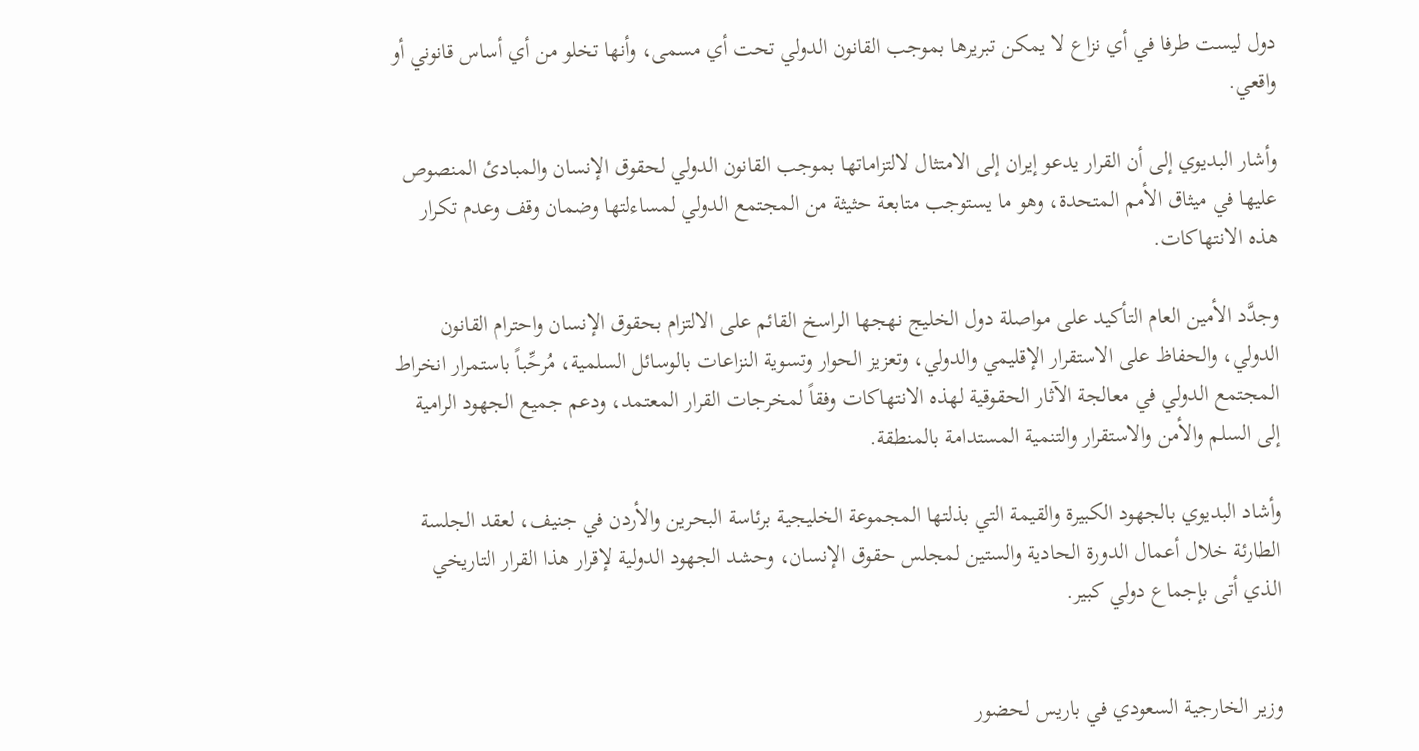دول ليست طرفا في أي نزاع لا يمكن تبريرها بموجب القانون الدولي تحت أي مسمى، وأنها تخلو من أي أساس قانوني أو واقعي.

وأشار البديوي إلى أن القرار يدعو إيران إلى الامتثال لالتزاماتها بموجب القانون الدولي لحقوق الإنسان والمبادئ المنصوص عليها في ميثاق الأمم المتحدة، وهو ما يستوجب متابعة حثيثة من المجتمع الدولي لمساءلتها وضمان وقف وعدم تكرار هذه الانتهاكات.

وجدَّد الأمين العام التأكيد على مواصلة دول الخليج نهجها الراسخ القائم على الالتزام بحقوق الإنسان واحترام القانون الدولي، والحفاظ على الاستقرار الإقليمي والدولي، وتعزيز الحوار وتسوية النزاعات بالوسائل السلمية، مُرحِّباً باستمرار انخراط المجتمع الدولي في معالجة الآثار الحقوقية لهذه الانتهاكات وفقاً لمخرجات القرار المعتمد، ودعم جميع الجهود الرامية إلى السلم والأمن والاستقرار والتنمية المستدامة بالمنطقة.

وأشاد البديوي بالجهود الكبيرة والقيمة التي بذلتها المجموعة الخليجية برئاسة البحرين والأردن في جنيف، لعقد الجلسة الطارئة خلال أعمال الدورة الحادية والستين لمجلس حقوق الإنسان، وحشد الجهود الدولية لإقرار هذا القرار التاريخي الذي أتى بإجماع دولي كبير.


وزير الخارجية السعودي في باريس لحضور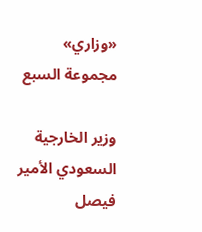«وزاري» مجموعة السبع

وزير الخارجية السعودي الأمير فيصل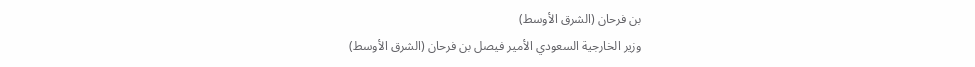بن فرحان (الشرق الأوسط)
وزير الخارجية السعودي الأمير فيصل بن فرحان (الشرق الأوسط)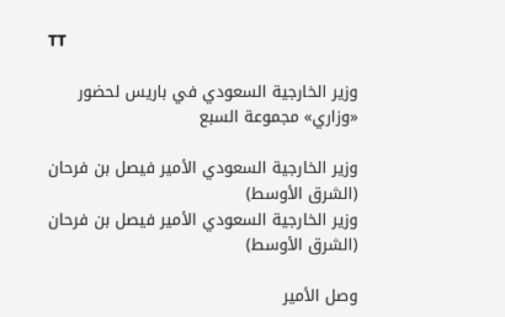TT

وزير الخارجية السعودي في باريس لحضور «وزاري» مجموعة السبع

وزير الخارجية السعودي الأمير فيصل بن فرحان (الشرق الأوسط)
وزير الخارجية السعودي الأمير فيصل بن فرحان (الشرق الأوسط)

وصل الأمير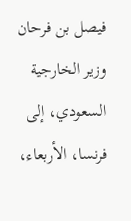فيصل بن فرحان وزير الخارجية السعودي، إلى فرنسا، الأربعاء،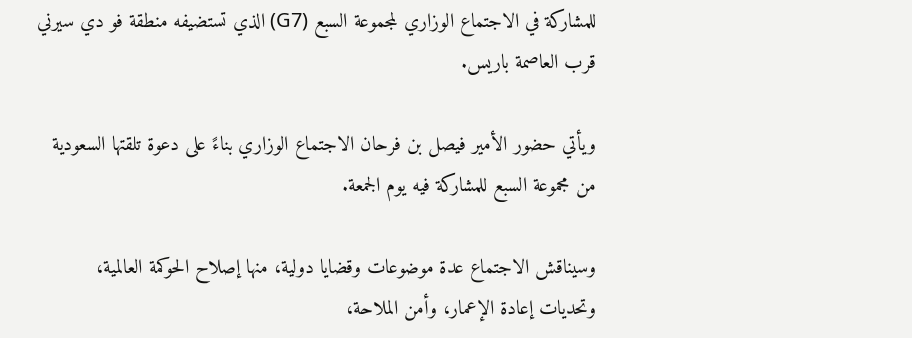للمشاركة في الاجتماع الوزاري لمجموعة السبع (G7) الذي تستضيفه منطقة فو دي سيرني قرب العاصمة باريس.

ويأتي حضور الأمير فيصل بن فرحان الاجتماع الوزاري بناءً على دعوة تلقتها السعودية من مجموعة السبع للمشاركة فيه يوم الجمعة.

وسيناقش الاجتماع عدة موضوعات وقضايا دولية، منها إصلاح الحوكمة العالمية، وتحديات إعادة الإعمار، وأمن الملاحة،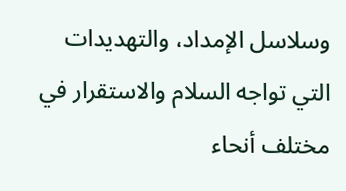وسلاسل الإمداد، والتهديدات التي تواجه السلام والاستقرار في مختلف أنحاء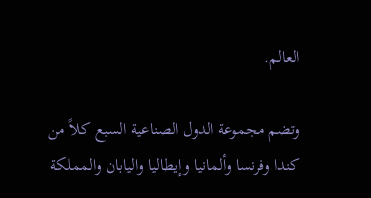العالم.

وتضم مجموعة الدول الصناعية السبع كلاً من كندا وفرنسا وألمانيا وإيطاليا واليابان والمملكة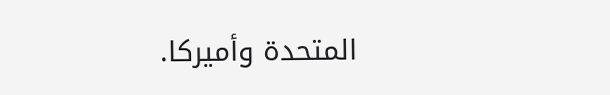المتحدة وأميركا.